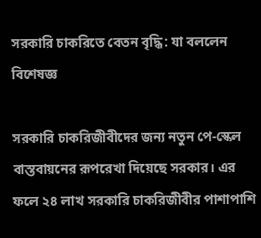সরকারি চাকরিতে বেতন বৃদ্ধি: যা বললেন বিশেষজ্ঞ

সরকারি চাকরিজীবীদের জন্য নতুন পে-স্কেল বাস্তবায়নের রূপরেখা দিয়েছে সরকার। এর ফলে ২৪ লাখ সরকারি চাকরিজীবীর পাশাপাশি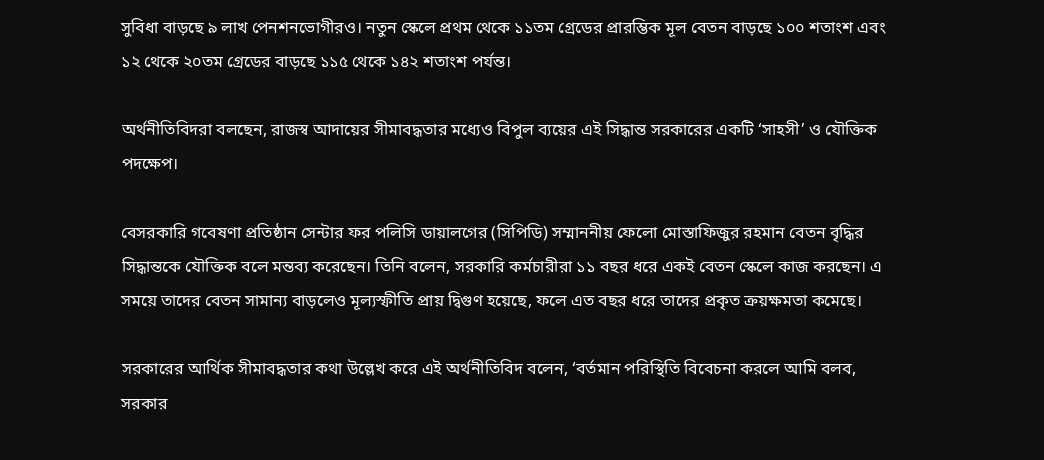সুবিধা বাড়ছে ৯ লাখ পেনশনভোগীরও। নতুন স্কেলে প্রথম থেকে ১১তম গ্রেডের প্রারম্ভিক মূল বেতন বাড়ছে ১০০ শতাংশ এবং ১২ থেকে ২০তম গ্রেডের বাড়ছে ১১৫ থেকে ১৪২ শতাংশ পর্যন্ত।

অর্থনীতিবিদরা বলছেন, রাজস্ব আদায়ের সীমাবদ্ধতার মধ্যেও বিপুল ব্যয়ের এই সিদ্ধান্ত সরকারের একটি ‘সাহসী’ ও যৌক্তিক পদক্ষেপ।

বেসরকারি গবেষণা প্রতিষ্ঠান সেন্টার ফর পলিসি ডায়ালগের (সিপিডি) সম্মাননীয় ফেলো মোস্তাফিজুর রহমান বেতন বৃদ্ধির সিদ্ধান্তকে যৌক্তিক বলে মন্তব্য করেছেন। তিনি বলেন, সরকারি কর্মচারীরা ১১ বছর ধরে একই বেতন স্কেলে কাজ করছেন। এ সময়ে তাদের বেতন সামান্য বাড়লেও মূল্যস্ফীতি প্রায় দ্বিগুণ হয়েছে, ফলে এত বছর ধরে তাদের প্রকৃত ক্রয়ক্ষমতা কমেছে।

সরকারের আর্থিক সীমাবদ্ধতার কথা উল্লেখ করে এই অর্থনীতিবিদ বলেন, ‘বর্তমান পরিস্থিতি বিবেচনা করলে আমি বলব, সরকার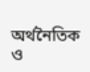অর্থনৈতিক ও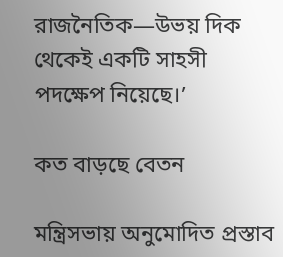রাজনৈতিক—উভয় দিক থেকেই একটি সাহসী পদক্ষেপ নিয়েছে।’

কত বাড়ছে বেতন

মন্ত্রিসভায় অনুমোদিত প্রস্তাব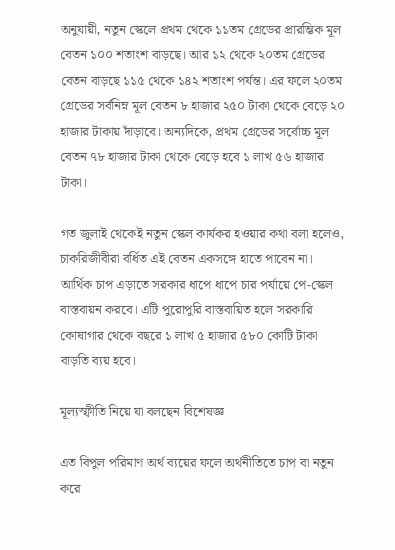অনুযায়ী, নতুন স্কেলে প্রথম থেকে ১১তম গ্রেডের প্রারম্ভিক মূল বেতন ১০০ শতাংশ বাড়ছে। আর ১২ থেকে ২০তম গ্রেডের বেতন বাড়ছে ১১৫ থেকে ১৪২ শতাংশ পর্যন্ত। এর ফলে ২০তম গ্রেডের সর্বনিম্ন মূল বেতন ৮ হাজার ২৫০ টাকা থেকে বেড়ে ২০ হাজার টাকায় দাঁড়াবে। অন্যদিকে, প্রথম গ্রেডের সর্বোচ্চ মূল বেতন ৭৮ হাজার টাকা থেকে বেড়ে হবে ১ লাখ ৫৬ হাজার টাকা।

গত জুলাই থেকেই নতুন স্কেল কার্যকর হওয়ার কথা বলা হলেও, চাকরিজীবীরা বর্ধিত এই বেতন একসঙ্গে হাতে পাবেন না। আর্থিক চাপ এড়াতে সরকার ধাপে ধাপে চার পর্যায়ে পে-স্কেল বাস্তবায়ন করবে। এটি পুরোপুরি বাস্তবায়িত হলে সরকারি কোষাগার থেকে বছরে ১ লাখ ৫ হাজার ৫৮০ কোটি টাকা বাড়তি ব্যয় হবে।

মূল্যস্ফীতি নিয়ে যা বলছেন বিশেষজ্ঞ

এত বিপুল পরিমাণ অর্থ ব্যয়ের ফলে অর্থনীতিতে চাপ বা নতুন করে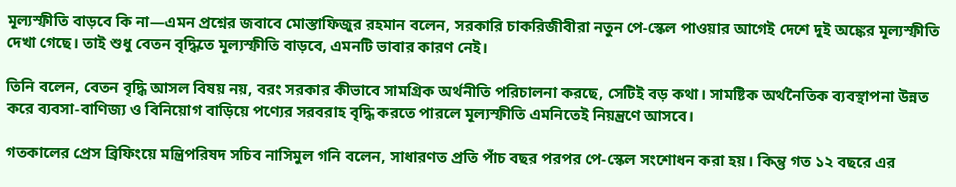মূল্যস্ফীতি বাড়বে কি না—এমন প্রশ্নের জবাবে মোস্তাফিজুর রহমান বলেন, সরকারি চাকরিজীবীরা নতুন পে-স্কেল পাওয়ার আগেই দেশে দুই অঙ্কের মূল্যস্ফীতি দেখা গেছে। তাই শুধু বেতন বৃদ্ধিতে মূল্যস্ফীতি বাড়বে, এমনটি ভাবার কারণ নেই।

তিনি বলেন, বেতন বৃদ্ধি আসল বিষয় নয়, বরং সরকার কীভাবে সামগ্রিক অর্থনীতি পরিচালনা করছে, সেটিই বড় কথা। সামষ্টিক অর্থনৈতিক ব্যবস্থাপনা উন্নত করে ব্যবসা-বাণিজ্য ও বিনিয়োগ বাড়িয়ে পণ্যের সরবরাহ বৃদ্ধি করতে পারলে মূল্যস্ফীতি এমনিতেই নিয়ন্ত্রণে আসবে।

গতকালের প্রেস ব্রিফিংয়ে মন্ত্রিপরিষদ সচিব নাসিমুল গনি বলেন, সাধারণত প্রতি পাঁচ বছর পরপর পে-স্কেল সংশোধন করা হয়। কিন্তু গত ১২ বছরে এর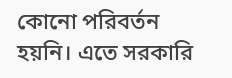কোনো পরিবর্তন হয়নি। এতে সরকারি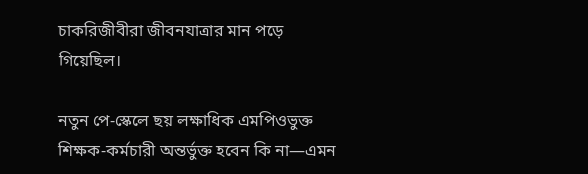চাকরিজীবীরা জীবনযাত্রার মান পড়ে গিয়েছিল।

নতুন পে-স্কেলে ছয় লক্ষাধিক এমপিওভুক্ত শিক্ষক-কর্মচারী অন্তর্ভুক্ত হবেন কি না—এমন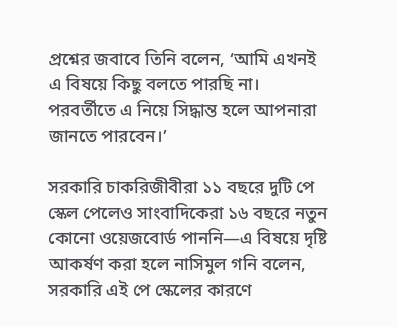প্রশ্নের জবাবে তিনি বলেন, ‘আমি এখনই এ বিষয়ে কিছু বলতে পারছি না। পরবর্তীতে এ নিয়ে সিদ্ধান্ত হলে আপনারা জানতে পারবেন।’

সরকারি চাকরিজীবীরা ১১ বছরে দুটি পে স্কেল পেলেও সাংবাদিকেরা ১৬ বছরে নতুন কোনো ওয়েজবোর্ড পাননি—এ বিষয়ে দৃষ্টি আকর্ষণ করা হলে নাসিমুল গনি বলেন, সরকারি এই পে স্কেলের কারণে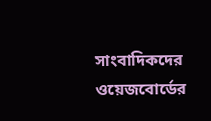সাংবাদিকদের ওয়েজবোর্ডের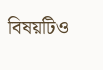বিষয়টিও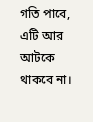গতি পাবে, এটি আর আটকে থাকবে না।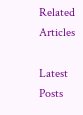Related Articles

Latest Posts